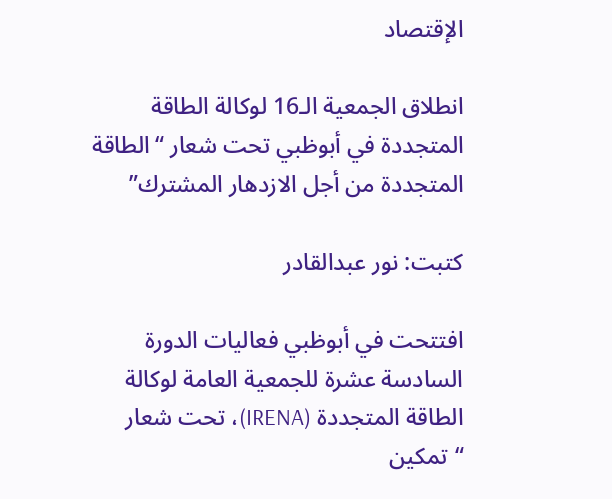الإقتصاد

انطلاق الجمعية الـ16 لوكالة الطاقة المتجددة في أبوظبي تحت شعار “الطاقة المتجددة من أجل الازدهار المشترك”

كتبت: نور عبدالقادر

افتتحت في أبوظبي فعاليات الدورة السادسة عشرة للجمعية العامة لوكالة الطاقة المتجددة (IRENA)، تحت شعار “تمكين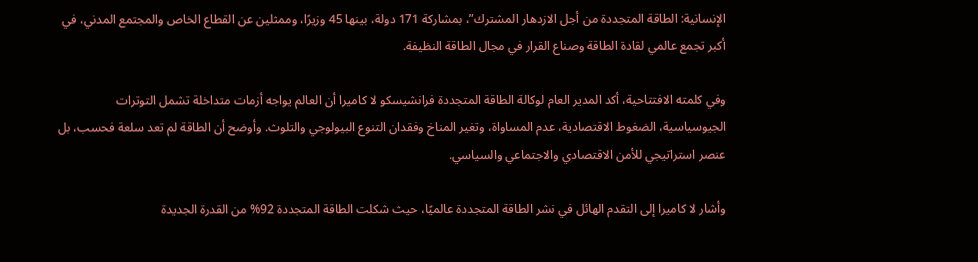الإنسانية: الطاقة المتجددة من أجل الازدهار المشترك”، بمشاركة 171 دولة، بينها 45 وزيرًا، وممثلين عن القطاع الخاص والمجتمع المدني، في أكبر تجمع عالمي لقادة الطاقة وصناع القرار في مجال الطاقة النظيفة.

وفي كلمته الافتتاحية، أكد المدير العام لوكالة الطاقة المتجددة فرانشيسكو لا كاميرا أن العالم يواجه أزمات متداخلة تشمل التوترات الجيوسياسية، الضغوط الاقتصادية، عدم المساواة، وتغير المناخ وفقدان التنوع البيولوجي والتلوث. وأوضح أن الطاقة لم تعد سلعة فحسب، بل عنصر استراتيجي للأمن الاقتصادي والاجتماعي والسياسي.

وأشار لا كاميرا إلى التقدم الهائل في نشر الطاقة المتجددة عالميًا، حيث شكلت الطاقة المتجددة 92% من القدرة الجديدة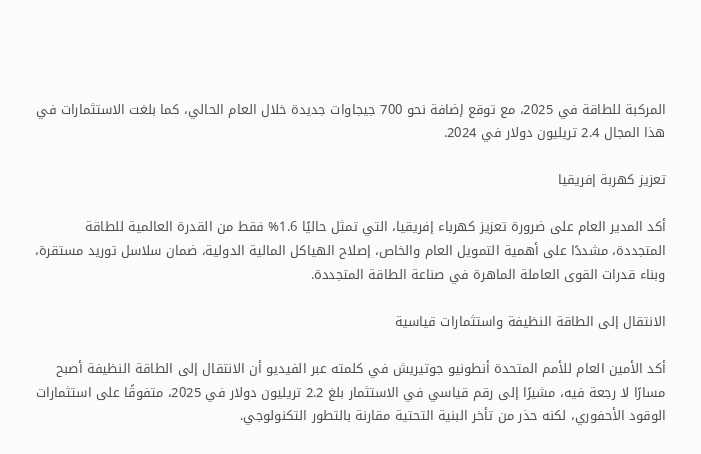المركبة للطاقة في 2025، مع توقع إضافة نحو 700 جيجاوات جديدة خلال العام الحالي، كما بلغت الاستثمارات في هذا المجال 2.4 تريليون دولار في 2024.

تعزيز كهربة إفريقيا

أكد المدير العام على ضرورة تعزيز كهرباء إفريقيا، التي تمثل حاليًا 1.6% فقط من القدرة العالمية للطاقة المتجددة، مشددًا على أهمية التمويل العام والخاص، إصلاح الهياكل المالية الدولية، ضمان سلاسل توريد مستقرة، وبناء قدرات القوى العاملة الماهرة في صناعة الطاقة المتجددة.

الانتقال إلى الطاقة النظيفة واستثمارات قياسية

أكد الأمين العام للأمم المتحدة أنطونيو جوتيريش في كلمته عبر الفيديو أن الانتقال إلى الطاقة النظيفة أصبح مسارًا لا رجعة فيه، مشيرًا إلى رقم قياسي في الاستثمار بلغ 2.2 تريليون دولار في 2025، متفوقًا على استثمارات الوقود الأحفوري، لكنه حذر من تأخر البنية التحتية مقارنة بالتطور التكنولوجي.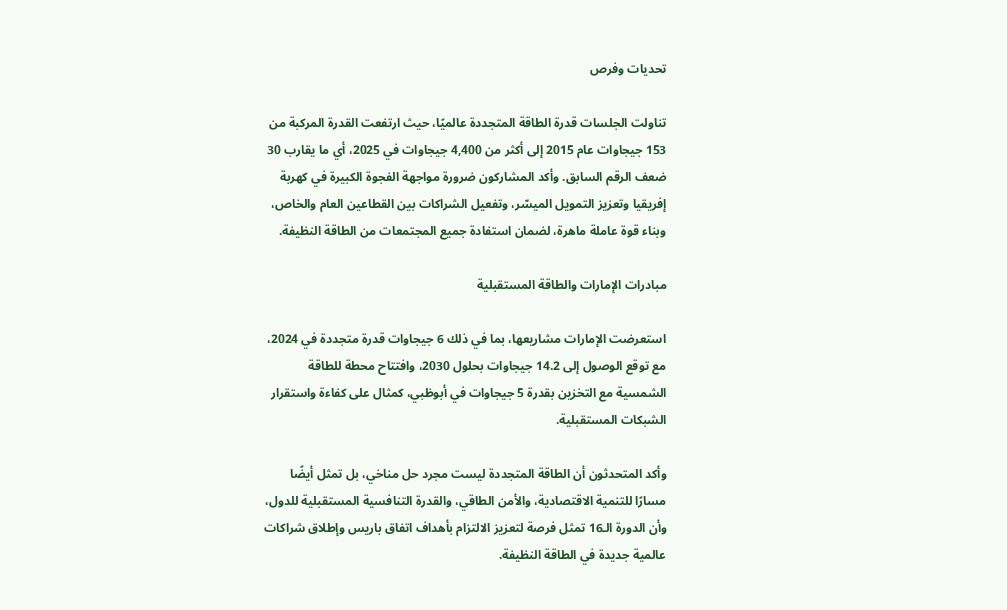تحديات وفرص

تناولت الجلسات قدرة الطاقة المتجددة عالميًا، حيث ارتفعت القدرة المركبة من 153 جيجاوات عام 2015 إلى أكثر من 4,400 جيجاوات في 2025، أي ما يقارب 30 ضعف الرقم السابق. وأكد المشاركون ضرورة مواجهة الفجوة الكبيرة في كهربة إفريقيا وتعزيز التمويل الميسّر، وتفعيل الشراكات بين القطاعين العام والخاص، وبناء قوة عاملة ماهرة، لضمان استفادة جميع المجتمعات من الطاقة النظيفة.

مبادرات الإمارات والطاقة المستقبلية

استعرضت الإمارات مشاريعها، بما في ذلك 6 جيجاوات قدرة متجددة في 2024، مع توقع الوصول إلى 14.2 جيجاوات بحلول 2030، وافتتاح محطة للطاقة الشمسية مع التخزين بقدرة 5 جيجاوات في أبوظبي، كمثال على كفاءة واستقرار الشبكات المستقبلية.

وأكد المتحدثون أن الطاقة المتجددة ليست مجرد حل مناخي، بل تمثل أيضًا مسارًا للتنمية الاقتصادية، والأمن الطاقي، والقدرة التنافسية المستقبلية للدول، وأن الدورة الـ16 تمثل فرصة لتعزيز الالتزام بأهداف اتفاق باريس وإطلاق شراكات عالمية جديدة في الطاقة النظيفة.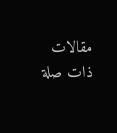مقالات ذات صلة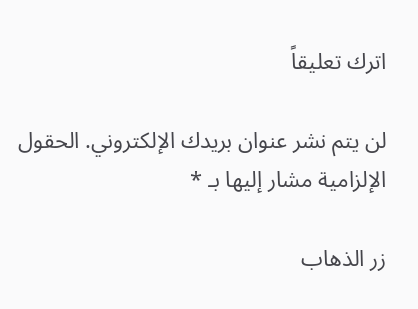اترك تعليقاً

لن يتم نشر عنوان بريدك الإلكتروني. الحقول الإلزامية مشار إليها بـ *

زر الذهاب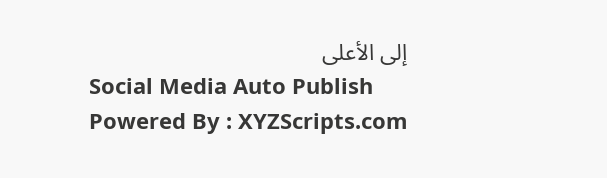إلى الأعلى
Social Media Auto Publish Powered By : XYZScripts.com